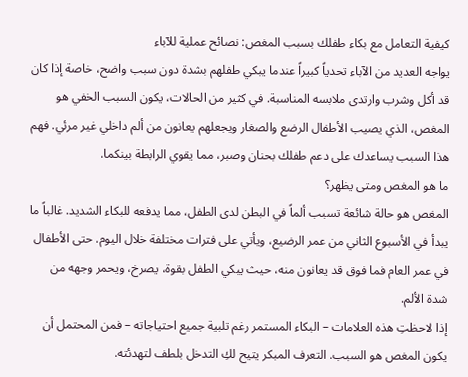كيفية التعامل مع بكاء طفلك بسبب المغص: نصائح عملية للآباء
يواجه العديد من الآباء تحدياً كبيراً عندما يبكي طفلهم بشدة دون سبب واضح، خاصة إذا كان قد أكل وشرب وارتدى ملابسه المناسبة. في كثير من الحالات، يكون السبب الخفي هو المغص، الذي يصيب الأطفال الرضع والصغار ويجعلهم يعانون من ألم داخلي غير مرئي. فهم هذا السبب يساعدك على دعم طفلك بحنان وصبر، مما يقوي الرابطة بينكما.
ما هو المغص ومتى يظهر؟
المغص هو حالة شائعة تسبب ألماً في البطن لدى الطفل، مما يدفعه للبكاء الشديد. غالباً ما يبدأ في الأسبوع الثاني من عمر الرضيع، ويأتي على فترات مختلفة خلال اليوم. حتى الأطفال في عمر العام فما فوق قد يعانون منه، حيث يبكي الطفل بقوة، يصرخ، ويحمر وجهه من شدة الألم.
إذا لاحظتِ هذه العلامات – البكاء المستمر رغم تلبية جميع احتياجاته – فمن المحتمل أن يكون المغص هو السبب. التعرف المبكر يتيح لكِ التدخل بلطف لتهدئته.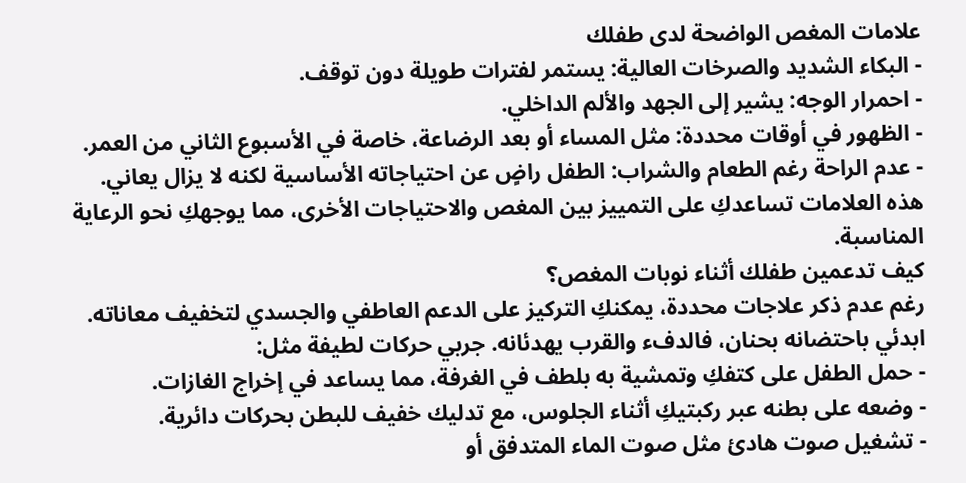علامات المغص الواضحة لدى طفلك
- البكاء الشديد والصرخات العالية: يستمر لفترات طويلة دون توقف.
- احمرار الوجه: يشير إلى الجهد والألم الداخلي.
- الظهور في أوقات محددة: مثل المساء أو بعد الرضاعة، خاصة في الأسبوع الثاني من العمر.
- عدم الراحة رغم الطعام والشراب: الطفل راضٍ عن احتياجاته الأساسية لكنه لا يزال يعاني.
هذه العلامات تساعدكِ على التمييز بين المغص والاحتياجات الأخرى، مما يوجهكِ نحو الرعاية المناسبة.
كيف تدعمين طفلك أثناء نوبات المغص؟
رغم عدم ذكر علاجات محددة، يمكنكِ التركيز على الدعم العاطفي والجسدي لتخفيف معاناته. ابدئي باحتضانه بحنان، فالدفء والقرب يهدئانه. جربي حركات لطيفة مثل:
- حمل الطفل على كتفكِ وتمشية به بلطف في الغرفة، مما يساعد في إخراج الغازات.
- وضعه على بطنه عبر ركبتيكِ أثناء الجلوس، مع تدليك خفيف للبطن بحركات دائرية.
- تشغيل صوت هادئ مثل صوت الماء المتدفق أو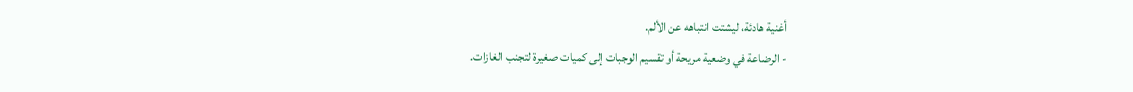أغنية هادئة، ليشتت انتباهه عن الألم.
- الرضاعة في وضعية مريحة أو تقسيم الوجبات إلى كميات صغيرة لتجنب الغازات.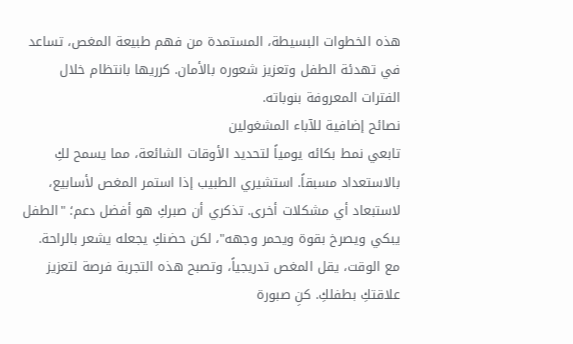هذه الخطوات البسيطة، المستمدة من فهم طبيعة المغص، تساعد في تهدئة الطفل وتعزيز شعوره بالأمان. كرريها بانتظام خلال الفترات المعروفة بنوباته.
نصائح إضافية للآباء المشغولين
تابعي نمط بكائه يومياً لتحديد الأوقات الشائعة، مما يسمح لكِ بالاستعداد مسبقاً. استشيري الطبيب إذا استمر المغص لأسابيع، لاستبعاد أي مشكلات أخرى. تذكري أن صبركِ هو أفضل دعم؛ "الطفل يبكي ويصرخ بقوة ويحمر وجهه"، لكن حضنكِ يجعله يشعر بالراحة.
مع الوقت، يقل المغص تدريجياً، وتصبح هذه التجربة فرصة لتعزيز علاقتكِ بطفلكِ. كنِ صبورة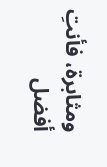ومثابرة، فأنتِ أفضل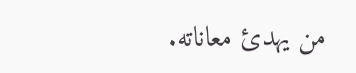من يهدئ معاناته.